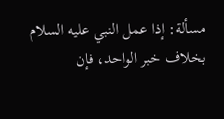مسألة: إذا عمل النبي عليه السلام بخلاف خبر الواحد، فإن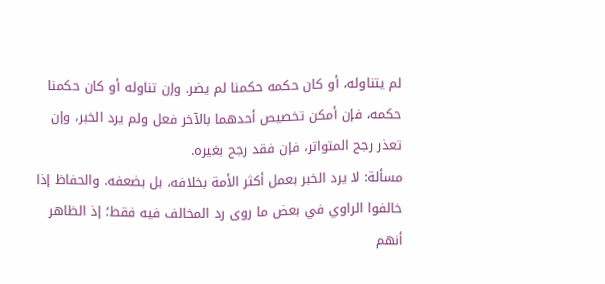لم يتناوله، أو كان حكمه حكمنا لم يضر. وإن تناوله أو كان حكمنا حكمه، فإن أمكن تخصيص أحدهما بالآخر فعل ولم يرد الخبر، وإن تعذر رجح المتواتر، فإن فقد رجح بغيره.
مسألة: لا يرد الخبر بعمل أكثر الأمة بخلافه، بل بضعفه. والحفاظ إذا خالفوا الراوي في بعض ما روى رد المخالف فيه فقط؛ إذ الظاهر أنهم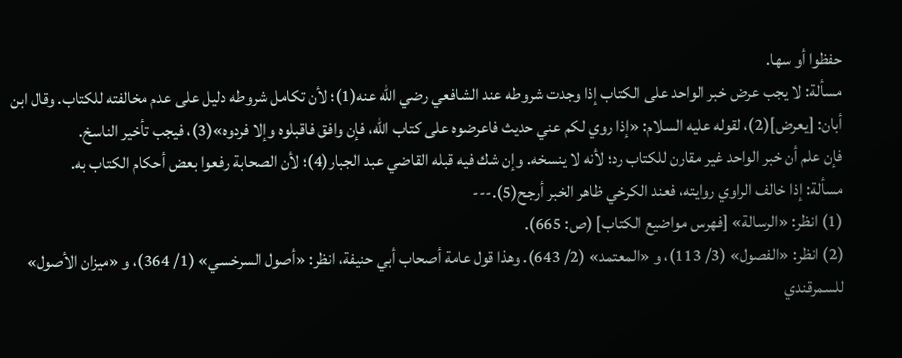حفظوا أو سها.
مسألة: لا يجب عرض خبر الواحد على الكتاب إذا وجدت شروطه عند الشافعي رضي الله عنه(1)؛ لأن تكامل شروطه دليل على عدم مخالفته للكتاب. وقال ابن أبان: [يعرض](2)، لقوله عليه السلام: «إذا روي لكم عني حديث فاعرضوه على كتاب الله، فإن وافق فاقبلوه وإلا فردوه»(3)، فيجب تأخير الناسخ.
فإن علم أن خبر الواحد غير مقارن للكتاب رد؛ لأنه لا ينسخه. وإن شك فيه قبله القاضي عبد الجبار(4)؛ لأن الصحابة رفعوا بعض أحكام الكتاب به.
مسألة: إذا خالف الراوي روايته، فعند الكرخي ظاهر الخبر أرجح(5).---
(1) انظر: «الرسالة» [فهرس مواضيع الكتاب] (ص: 665).
(2) انظر: «الفصول» (3/ 113)، و «المعتمد» (2/ 643). وهذا قول عامة أصحاب أبي حنيفة، انظر: «أصول السرخسي» (1/ 364)، و «ميزان الأصول» للسمرقندي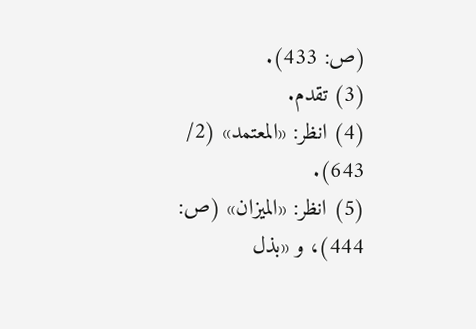(ص: 433).
(3) تقدم.
(4) انظر: «المعتمد» (2/ 643).
(5) انظر: «الميزان» (ص: 444)، و «بذل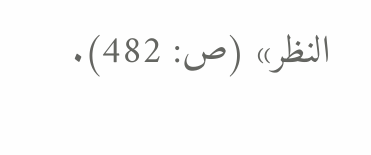النظر» (ص: 482).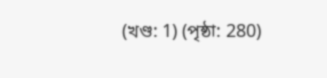(খণ্ড: 1) (পৃষ্ঠা: 280)